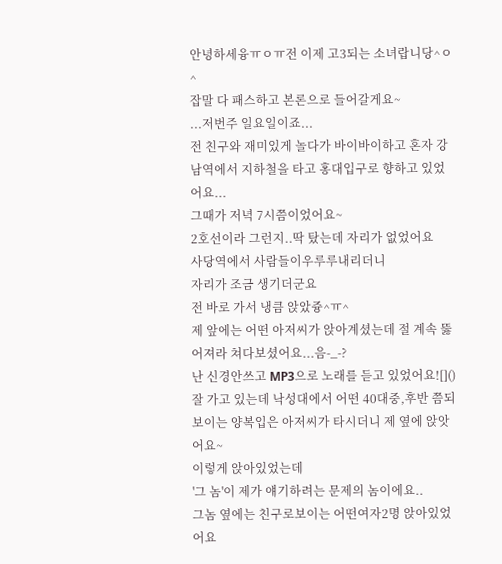안녕하세융ㅠㅇㅠ전 이제 고3되는 소녀랍니당^ㅇ^
잡말 다 패스하고 본론으로 들어갈게요~
...저번주 일요일이죠...
전 친구와 재미있게 놀다가 바이바이하고 혼자 강남역에서 지하철을 타고 홍대입구로 향하고 있었어요...
그때가 저녁 7시쯤이었어요~
2호선이라 그런지..딱 탔는데 자리가 없었어요
사당역에서 사람들이우루루내리더니
자리가 조금 생기더군요
전 바로 가서 냉큼 앉았즁^ㅠ^
제 앞에는 어떤 아저씨가 앉아계셨는데 절 계속 뚫어져라 쳐다보셨어요...음-_-?
난 신경안쓰고 MP3으로 노래를 듣고 있었어요![]()
잘 가고 있는데 낙성대에서 어떤 40대중,후반 쯤되보이는 양복입은 아저씨가 타시더니 제 옆에 앉앗어요~
이렇게 앉아있었는데
'그 놈'이 제가 얘기하려는 문제의 놈이에요..
그놈 옆에는 친구로보이는 어떤여자2명 앉아있었어요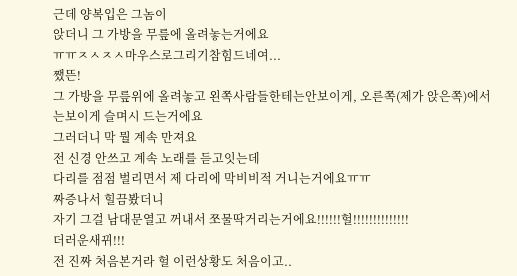근데 양복입은 그놈이
앉더니 그 가방을 무릎에 올려놓는거에요
ㅠㅠㅈㅅㅈㅅ마우스로그리기참힘드네여...
쨌뜬!
그 가방을 무릎위에 올려놓고 왼쪽사람들한테는안보이게, 오른쪽(제가 앉은쪽)에서는보이게 슬며시 드는거에요
그러더니 막 뭘 계속 만져요
전 신경 안쓰고 계속 노래를 듣고잇는데
다리를 점점 벌리면서 제 다리에 막비비적 거니는거에요ㅠㅠ
짜증나서 힐끔봤더니
자기 그걸 남대문열고 꺼내서 쪼물딱거리는거에요!!!!!!헐!!!!!!!!!!!!!!
더러운새뀌!!!
전 진짜 처음본거라 헐 이런상황도 처음이고..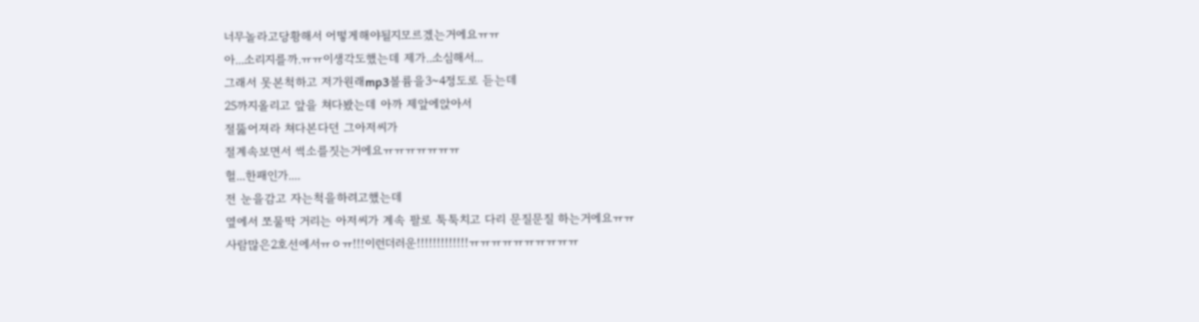너무놀라고당황해서 어떻게해야될지모르겠는거에요ㅠㅠ
아...소리지를까.ㅠㅠ이생각도했는데 제가..소심해서...
그래서 못본척하고 저가원래mp3볼륨을3~4정도로 듣는데
25까지올리고 앞을 쳐다봤는데 아까 제앞에앉아서
절뚫어져라 쳐다본다던 그아저씨가
절계속보면서 썩소를짓는거에요ㅠㅠㅠㅠㅠㅠㅠ
헐...한패인가....
전 눈을감고 자는척을하려고했는데
옆에서 쪼물딱 거리는 아저씨가 계속 팔로 툭툭치고 다리 문질문질 하는거에요ㅠㅠ
사람많은2호선에서ㅠㅇㅠ!!!이런더러운!!!!!!!!!!!!!ㅠㅠㅠㅠㅠㅠㅠㅠㅠㅠ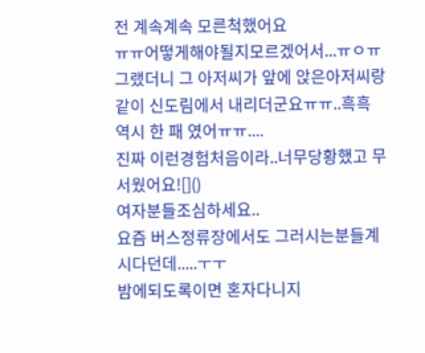전 계속계속 모른척했어요
ㅠㅠ어떻게해야될지모르겠어서...ㅠㅇㅠ
그랬더니 그 아저씨가 앞에 앉은아저씨랑같이 신도림에서 내리더군요ㅠㅠ..흑흑
역시 한 패 였어ㅠㅠ....
진짜 이런경험처음이라..너무당황했고 무서웠어요![]()
여자분들조심하세요..
요즘 버스정류장에서도 그러시는분들계시다던데.....ㅜㅜ
밤에되도록이면 혼자다니지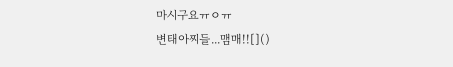마시구요ㅠㅇㅠ
변태아찌들...맴매!![]()